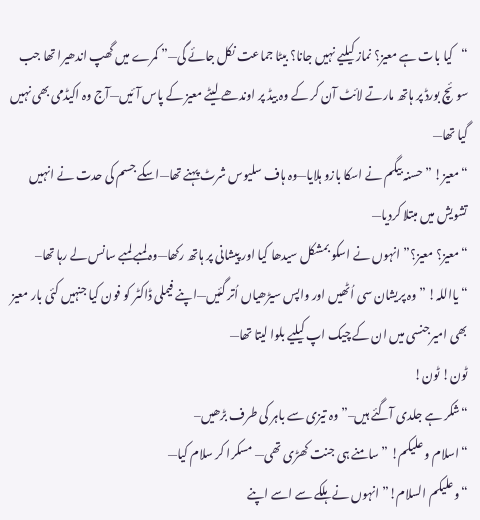“کیا بات ہے معیز؟ نماز کیلیے نہیں جانا؟ بیٹا جماعت نکل جائے گی—” کمرے میں گھپ اندھیرا تھا جب سوئچ بورڈ پر ہاتھ مارتے لائٹ آن کر کے وہ بیڈ پر اوندھے لیٹے معیز کے پاس آئیں—آج وہ اکیڈمی بھی نہیں گیا تھا—
“معیز! ” حسنہ بیگم نے اسکا بازو ہلایا—وہ ہاف سلیوس شرٹ پہنے تھا—اسکے جسم کی حدت نے انہیں تشویش میں مبتلا کردیا—
“معیز؟ معیز؟” انہوں نے اسکو بمشکل سیدھا کیا اور پیشانی پر ہاتھ رکھا—وہ لمبے لمبے سانس لے رہا تھا–
“یااللہ! ” وہ پریشان سی اُٹھیں اور واپس سیڑھیاں اُتر گئیں—اپنے فیملی ڈاکٹر کو فون کیا جنہیں کئی بار معیز بھی امیرجنسی میں ان کے چیک اپ کیلیے بلوا لیتا تھا—
ٹون! ٹون!
“شکر ہے جلدی آگئے ہیں–” وہ تیزی سے باہر کی طرف بڑھیں–
“اسلام و علیکم! ” سامنے ہی جنت کھڑی تھی— مسکرا کر سلام کیا—
“وعلیکم السلام!” انہوں نے ہلکے سے اسے اپنے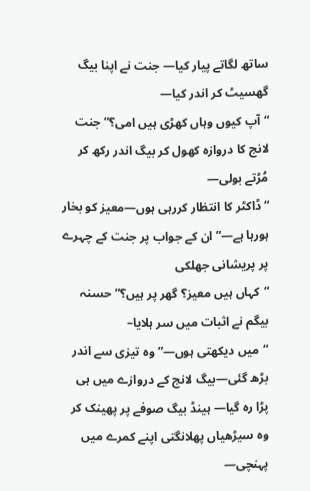ساتھ لگاتے پیار کیا— جنت نے اپنا بیگ گھسیٹ کر اندر کیا—
“آپ کیوں وہاں کھڑی ہیں امی؟” جنت لانج کا دروازہ کھول کر بیگ اندر رکھ کر مُڑتے بولی—
“ڈاکٹر کا انتظار کررہی ہوں—معیز کو بخار ہورہا ہے—” ان کے جواب پر جنت کے چہرے پر پریشانی جھلکی
“کہاں ہیں معیز؟ گھر پر ہیں؟” حسنہ بیگم نے اثبات میں سر ہلایا–
“میں دیکھتی ہوں—” وہ تیزی سے اندر بڑھ گئی—بیگ لانج کے دروازے میں ہی پڑا رہ گیا— ہینڈ بیگ صوفے پر پھینک کر وہ سیڑھیاں پھلانگتی اپنے کمرے میں پہنچی—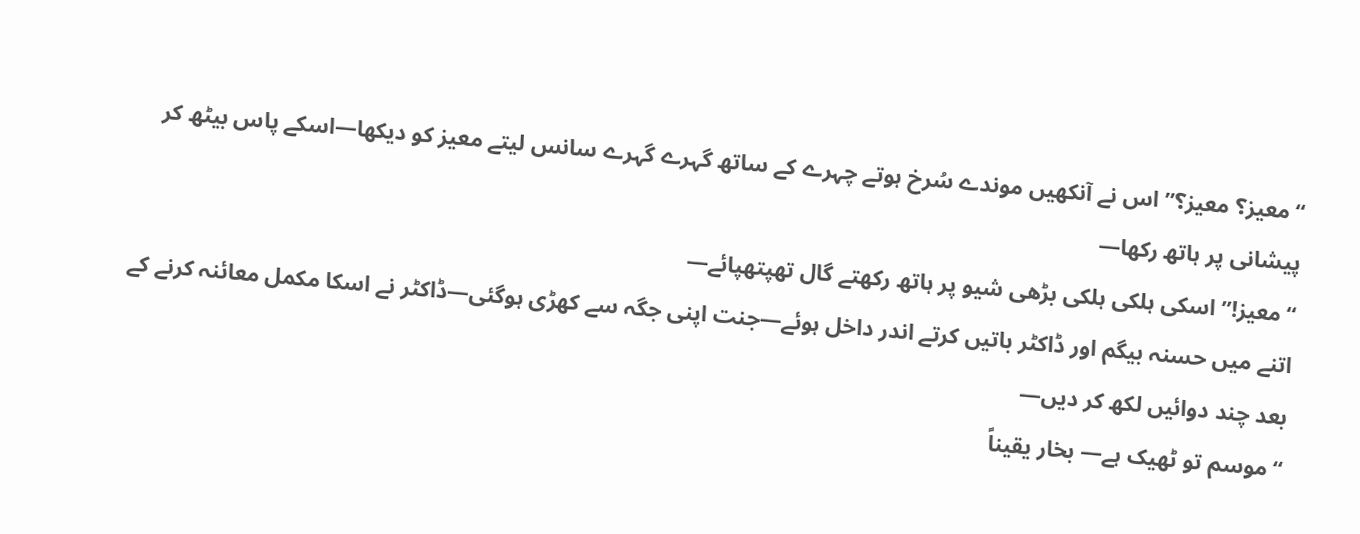“معیز؟ معیز؟” اس نے آنکھیں موندے سُرخ ہوتے چہرے کے ساتھ گہرے گہرے سانس لیتے معیز کو دیکھا—اسکے پاس بیٹھ کر پیشانی پر ہاتھ رکھا—
“معیز!” اسکی ہلکی ہلکی بڑھی شیو پر ہاتھ رکھتے گال تھپتھپائے—
اتنے میں حسنہ بیگم اور ڈاکٹر باتیں کرتے اندر داخل ہوئے—جنت اپنی جگہ سے کھڑی ہوگئی—ڈاکٹر نے اسکا مکمل معائنہ کرنے کے بعد چند دوائیں لکھ کر دیں—
“موسم تو ٹھیک ہے— بخار یقیناً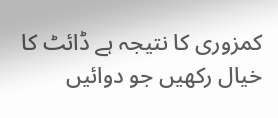کمزوری کا نتیجہ ہے ڈائٹ کا خیال رکھیں جو دوائیں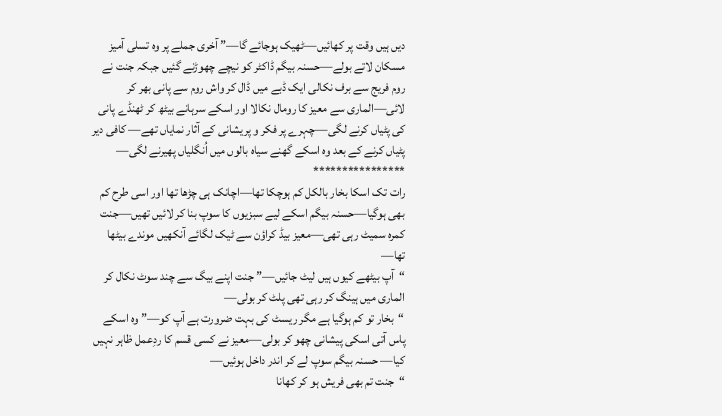دیں ہیں وقت پر کھائیں—ٹھیک ہوجائے گا—” آخری جملے پر وہ تسلی آمیز مسکان لاتے بولے—حسنہ بیگم ڈاکٹر کو نیچے چھوڑنے گئیں جبکہ جنت نے روم فریج سے برف نکالی ایک ڈبے میں ڈال کر واش روم سے پانی بھر کر لائی—الماری سے معیز کا رومال نکالا اور اسکے سرہانے بیٹھ کر ٹھنڈے پانی کی پٹیاں کرنے لگی—چہرے پر فکر و پریشانی کے آثار نمایاں تھے— کافی دیر پٹیاں کرنے کے بعد وہ اسکے گھنے سیاہ بالوں میں اُنگلیاں پھیرنے لگی—
****************
رات تک اسکا بخار بالکل کم ہوچکا تھا—اچانک ہی چڑھا تھا اور اسی طرح کم بھی ہوگیا—حسنہ بیگم اسکے لیے سبزیوں کا سوپ بنا کر لائیں تھیں—جنت کمرہ سمیٹ رہی تھی—معیز بیڈ کراؤن سے ٹیک لگائے آنکھیں موندے بیٹھا تھا—
“آپ بیٹھے کیوں ہیں لیٹ جائیں—” جنت اپنے بیگ سے چند سوٹ نکال کر الماری میں ہینگ کر رہی تھی پلٹ کر بولی—
“بخار تو کم ہوگیا ہے مگر ریسٹ کی بہت ضرورت ہے آپ کو—” وہ اسکے پاس آتی اسکی پیشانی چھو کر بولی—معیز نے کسی قسم کا ردِعمل ظاہر نہیں کیا— حسنہ بیگم سوپ لے کر اندر داخل ہوئیں—
“جنت تم بھی فریش ہو کر کھانا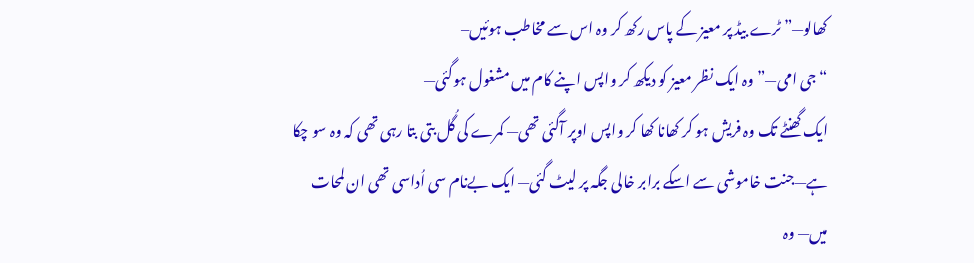کھالو—” ٹرے بیڈ پر معیز کے پاس رکھ کر وہ اس سے مخاطب ہوئیں–
“جی امی—” وہ ایک نظر معیز کو دیکھ کر واپس اپنے کام میں مشغول ہوگئی—
ایک گھنٹے تک وہ فریش ہو کر کھانا کھا کر واپس اوپر آگئی تھی— کمرے کی گُل بتی بتا رہی تھی کہ وہ سو چکا ہے—جنت خاموشی سے اسکے برابر خالی جگہ پر لیٹ گئی— ایک بےنام سی اُداسی تھی ان لمحات میں— وہ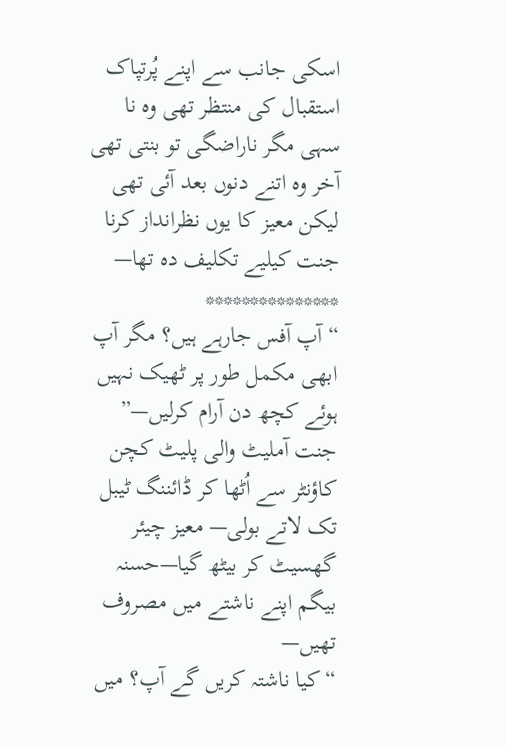اسکی جانب سے اپنے پُرتپاک استقبال کی منتظر تھی وہ نا سہی مگر ناراضگی تو بنتی تھی آخر وہ اتنے دنوں بعد آئی تھی لیکن معیز کا یوں نظرانداز کرنا جنت کیلیے تکلیف دہ تھا—
***************
“آپ آفس جارہے ہیں؟ مگر آپ ابھی مکمل طور پر ٹھیک نہیں ہوئے کچھ دن آرام کرلیں—” جنت آملیٹ والی پلیٹ کچن کاؤنٹر سے اُٹھا کر ڈائننگ ٹیبل تک لاتے بولی— معیز چیئر گھسیٹ کر بیٹھ گیا—حسنہ بیگم اپنے ناشتے میں مصروف تھیں—
“کیا ناشتہ کریں گے آپ؟ میں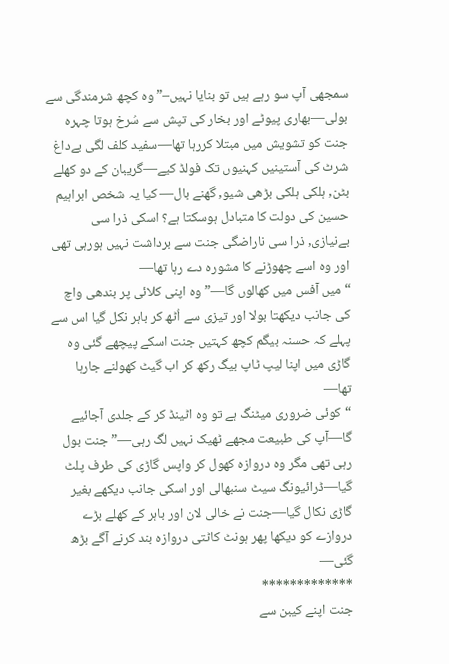سمجھی آپ سو رہے ہیں تو بنایا نہیں–” وہ کچھ شرمندگی سے بولی—بھاری پیوٹے اور بخار کی تپش سے سُرخ ہوتا چہرہ جنت کو تشویش میں مبتلا کررہا تھا—سفید کلف لگی بےداغ شرٹ کی آستینیں کہنیوں تک فولڈ کیے—گریبان کے دو کھلے بٹن, ہلکی ہلکی بڑھی شیو, گھنے بال— کیا یہ شخص ابراہیم حسین کی دولت کا متبادل ہوسکتا ہے؟ اسکی ذرا سی بےنیازی, ذرا سی ناراضگی جنت سے برداشت نہیں ہورہی تھی اور وہ اسے چھوڑنے کا مشورہ دے رہا تھا—
“میں آفس میں کھالوں گا—” وہ اپنی کلائی پر بندھی واچ کی جانب دیکھتا بولا اور تیزی سے اُٹھ کر باہر نکل گیا اس سے پہلے کہ حسنہ بیگم کچھ کہتیں جنت اسکے پیچھے گئی وہ گاڑی میں اپنا لیپ ٹاپ بیگ رکھ کر اب گیٹ کھولنے جارہا تھا—
“کوئی ضروری میٹنگ ہے تو وہ اٹینڈ کر کے جلدی آجائیے گا—آپ کی طبیعت مجھے ٹھیک نہیں لگ رہی—” جنت بول رہی تھی مگر وہ دروازہ کھول کر واپس گاڑی کی طرف پلٹ گیا—ڈرائیونگ سیٹ سنبھالی اور اسکی جانب دیکھے بغیر گاڑی نکال گیا—جنت نے خالی لان اور باہر کے کھلے بڑے دروازے کو دیکھا پھر ہونٹ کاٹتی دروازہ بند کرنے آگے بڑھ گئی—
*************
جنت اپنے کیبن سے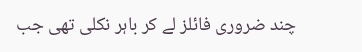چند ضروری فائلز لے کر باہر نکلی تھی جب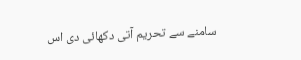سامنے سے تحریم آتی دکھائی دی اس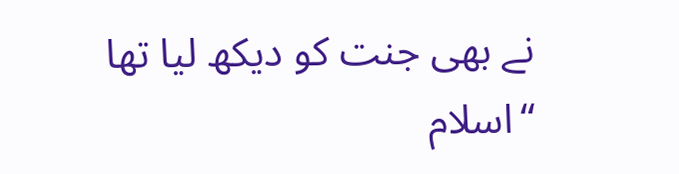نے بھی جنت کو دیکھ لیا تھا
“اسلام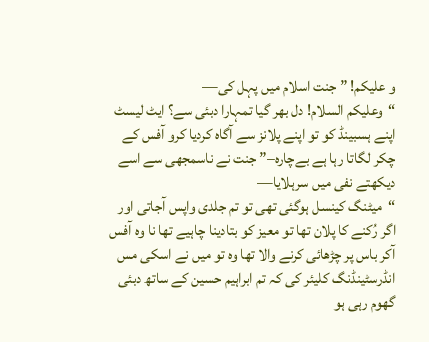و علیکم! ” جنت اسلام میں پہل کی—
“وعلیکم السلام! دل بھر گیا تمہارا دبئی سے؟ ایٹ لیسٹ اپنے ہسبینڈ کو تو اپنے پلانز سے آگاہ کردیا کرو آفس کے چکر لگاتا رہا ہے بےچارہ–” جنت نے ناسمجھی سے اسے دیکھتے نفی میں سرہلایا—
“میٹنگ کینسل ہوگئی تھی تو تم جلدی واپس آجاتی اور اگر رُکنے کا پلان تھا تو معیز کو بتادینا چاہیے تھا نا وہ آفس آکر باس پر چڑھائی کرنے والا تھا وہ تو میں نے اسکی مس انڈرسٹینڈنگ کلیئر کی کہ تم ابراہیم حسین کے ساتھ دبئی گھوم رہی ہو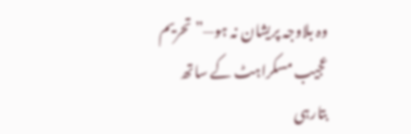وہ بلاوجہ پریشان نہ ہو—” تحریم عجیب مسکراہٹ کے ساتھ بتارہی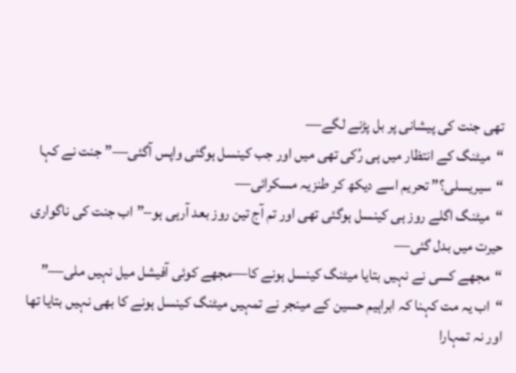تھی جنت کی پیشانی پر بل پڑنے لگے—
“میٹنگ کے انتظار میں ہی رُکی تھی میں اور جب کینسل ہوگئی واپس آگئی—” جنت نے کہا
“سیریسلی؟” تحریم اسے دیکھ کر طنزیہ مسکرائی—
“میٹنگ اگلے روز ہی کینسل ہوگئی تھی اور تم آج تین روز بعد آرہی ہو–” اب جنت کی ناگواری حیرت میں بدل گئی—
“مجھے کسی نے نہیں بتایا میٹنگ کینسل ہونے کا—مجھے کوئی آفیشل میل نہیں ملی—”
“اب یہ مت کہنا کہ ابراہیم حسین کے مینجر نے تمہیں میٹنگ کینسل ہونے کا بھی نہیں بتایا تھا اور نہ تمہارا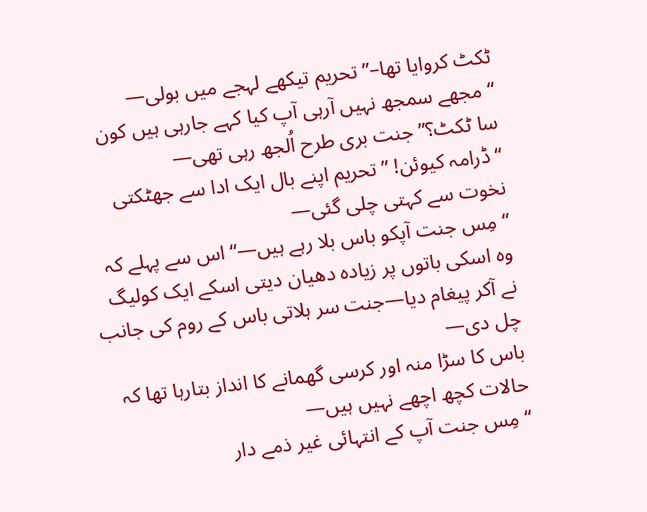ٹکٹ کروایا تھا–” تحریم تیکھے لہجے میں بولی—
“مجھے سمجھ نہیں آرہی آپ کیا کہے جارہی ہیں کون سا ٹکٹ؟” جنت بری طرح اُلجھ رہی تھی—
“ڈرامہ کیوئن! ” تحریم اپنے بال ایک ادا سے جھٹکتی نخوت سے کہتی چلی گئی—
“مِس جنت آپکو باس بلا رہے ہیں—“اس سے پہلے کہ وہ اسکی باتوں پر زیادہ دھیان دیتی اسکے ایک کولیگ نے آکر پیغام دیا—جنت سر ہلاتی باس کے روم کی جانب چل دی—
باس کا سڑا منہ اور کرسی گھمانے کا انداز بتارہا تھا کہ حالات کچھ اچھے نہیں ہیں—
“مِس جنت آپ کے انتہائی غیر ذمے دار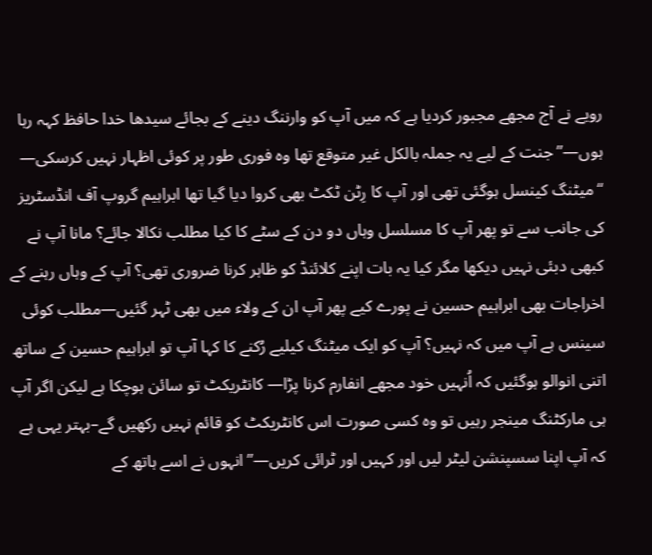رویے نے آج مجھے مجبور کردیا ہے کہ میں آپ کو وارننگ دینے کے بجائے سیدھا خدا حافظ کہہ رہا ہوں—” جنت کے لیے یہ جملہ بالکل غیر متوقع تھا وہ فوری طور پر کوئی اظہار نہیں کرسکی—
“میٹنگ کینسل ہوگئی تھی اور آپ کا رِٹن ٹکٹ بھی کروا دیا گیا تھا ابراہیم گروپ آف انڈسٹریز کی جانب سے تو پھر آپ کا مسلسل وہاں دو دن کے سٹے کا کیا مطلب نکالا جائے؟ مانا آپ نے کبھی دبئی نہیں دیکھا مگر کیا یہ بات اپنے کلائنڈ کو ظاہر کرنا ضروری تھی؟ آپ کے وہاں رہنے کے اخراجات بھی ابراہیم حسین نے پورے کیے پھر آپ ان کے ولاء میں بھی ٹہر گئیں—مطلب کوئی سینس ہے آپ میں کہ نہیں؟ آپ کو ایک میٹنگ کیلیے رُکنے کا کہا آپ تو ابراہیم حسین کے ساتھ اتنی انوالو ہوگئیں کہ اُنہیں خود مجھے انفارم کرنا پڑا— کانٹریکٹ تو سائن ہوچکا ہے لیکن اگر آپ ہی مارکٹنگ مینجر رہیں تو وہ کسی صورت اس کانٹریکٹ کو قائم نہیں رکھیں گے–بہتر یہی ہے کہ آپ اپنا سسپنشن لیٹر لیں اور کہیں اور ٹرائی کریں—” انہوں نے اسے ہاتھ کے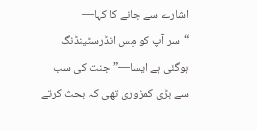اشارے سے جانے کا کہا—
“سر آپ کو مِس انڈرسٹینڈنگ ہوگئی ہے ایسا—” جنت کی سب سے بڑی کمزوری تھی کہ بحث کرتے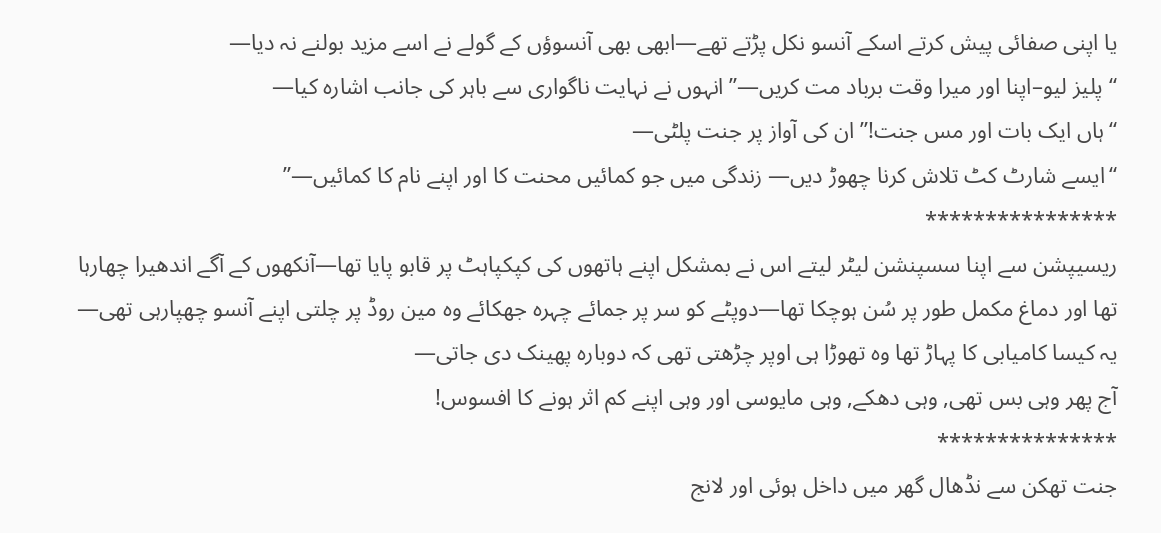یا اپنی صفائی پیش کرتے اسکے آنسو نکل پڑتے تھے—ابھی بھی آنسوؤں کے گولے نے اسے مزید بولنے نہ دیا—
“پلیز لیو–اپنا اور میرا وقت برباد مت کریں—” انہوں نے نہایت ناگواری سے باہر کی جانب اشارہ کیا—
“ہاں ایک بات اور مس جنت!” ان کی آواز پر جنت پلٹی—
“ایسے شارٹ کٹ تلاش کرنا چھوڑ دیں— زندگی میں جو کمائیں محنت کا اور اپنے نام کا کمائیں—”
****************
ریسیپشن سے اپنا سسپنشن لیٹر لیتے اس نے بمشکل اپنے ہاتھوں کی کپکپاہٹ پر قابو پایا تھا—آنکھوں کے آگے اندھیرا چھارہا تھا اور دماغ مکمل طور پر سُن ہوچکا تھا—دوپٹے کو سر پر جمائے چہرہ جھکائے وہ مین روڈ پر چلتی اپنے آنسو چھپارہی تھی—
یہ کیسا کامیابی کا پہاڑ تھا وہ تھوڑا ہی اوپر چڑھتی تھی کہ دوبارہ پھینک دی جاتی—
آج پھر وہی بس تھی, وہی دھکے, وہی مایوسی اور وہی اپنے کم اثر ہونے کا افسوس!
***************
جنت تھکن سے نڈھال گھر میں داخل ہوئی اور لانج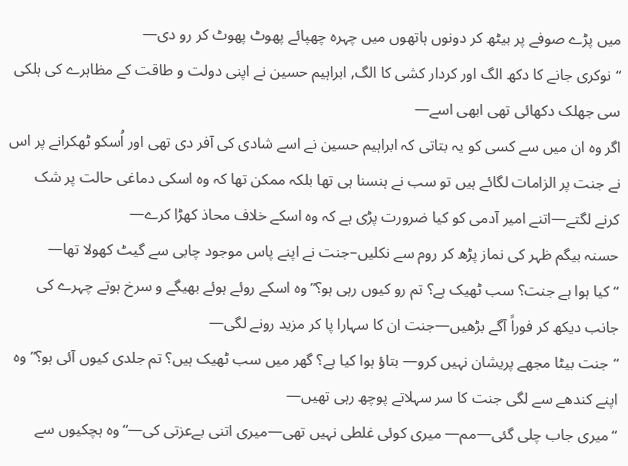میں پڑے صوفے پر بیٹھ کر دونوں ہاتھوں میں چہرہ چھپائے پھوٹ پھوٹ کر رو دی—
“نوکری جانے کا دکھ الگ اور کردار کشی کا الگ, ابراہیم حسین نے اپنی دولت و طاقت کے مظاہرے کی ہلکی سی جھلک دکھائی تھی ابھی اسے—
اگر وہ ان میں سے کسی کو یہ بتاتی کہ ابراہیم حسین نے اسے شادی کی آفر دی تھی اور اُسکو ٹھکرانے پر اس نے جنت پر الزامات لگائے ہیں تو سب نے ہنسنا ہی تھا بلکہ ممکن تھا کہ وہ اسکی دماغی حالت پر شک کرنے لگتے—اتنے امیر آدمی کو کیا ضرورت پڑی ہے کہ وہ اسکے خلاف محاذ کھڑا کرے—
حسنہ بیگم ظہر کی نماز پڑھ کر روم سے نکلیں–جنت نے اپنے پاس موجود چابی سے گیٹ کھولا تھا—
“کیا ہوا ہے جنت؟ سب ٹھیک ہے؟ تم رو کیوں رہی ہو؟”وہ اسکے روئے ہوئے بھیگے و سرخ ہوتے چہرے کی جانب دیکھ کر فوراً آگے بڑھیں—جنت ان کا سہارا پا کر مزید رونے لگی—
“جنت بیٹا مجھے پریشان نہیں کرو— بتاؤ ہوا کیا ہے؟ گھر میں سب ٹھیک ہیں؟ تم جلدی کیوں آئی ہو؟” وہ اپنے کندھے سے لگی جنت کا سر سہلاتے پوچھ رہی تھیں—
“میری جاب چلی گئی—مم— میری کوئی غلطی نہیں تھی—میری اتنی بےعزتی کی—“وہ ہچکیوں سے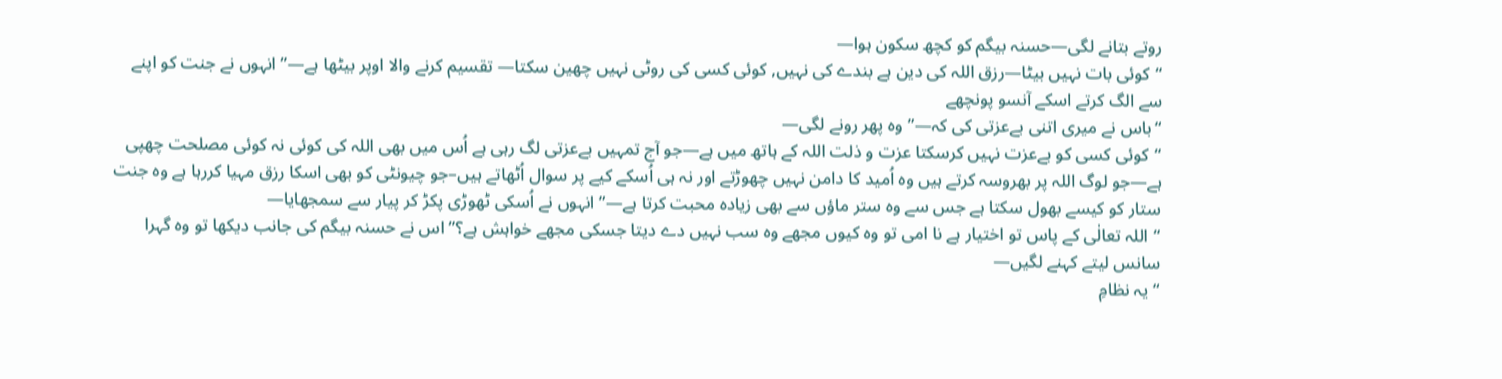روتے بتانے لگی—حسنہ بیگم کو کچھ سکون ہوا—
“کوئی بات نہیں بیٹا—رزق اللہ کی دین ہے بندے کی نہیں, کوئی کسی کی روٹی نہیں چھین سکتا— تقسیم کرنے والا اوپر بیٹھا ہے—” انہوں نے جنت کو اپنے سے الگ کرتے اسکے آنسو پونچھے
“باس نے میری اتنی بےعزتی کی کہ—” وہ پھر رونے لگی—
“کوئی کسی کو بےعزت نہیں کرسکتا عزت و ذلت اللہ کے ہاتھ میں ہے—جو آج تمہیں بےعزتی لگ رہی ہے اُس میں بھی اللہ کی کوئی نہ کوئی مصلحت چھپی ہے—جو لوگ اللہ پر بھروسہ کرتے ہیں وہ اُمید کا دامن نہیں چھوڑتے اور نہ ہی اُسکے کیے پر سوال اُٹھاتے ہیں–جو چیونٹی کو بھی اسکا رزق مہیا کررہا ہے وہ جنت ستار کو کیسے بھول سکتا ہے جس سے وہ ستر ماؤں سے بھی زیادہ محبت کرتا ہے—” انہوں نے اُسکی ٹھوڑی پکڑ کر پیار سے سمجھایا—
“اللہ تعالٰی کے پاس تو اختیار ہے نا امی تو وہ کیوں مجھے وہ سب نہیں دے دیتا جسکی مجھے خواہش ہے؟” اس نے حسنہ بیگم کی جانب دیکھا تو وہ گہرا سانس لیتے کہنے لگیں—
“یہ نظامِ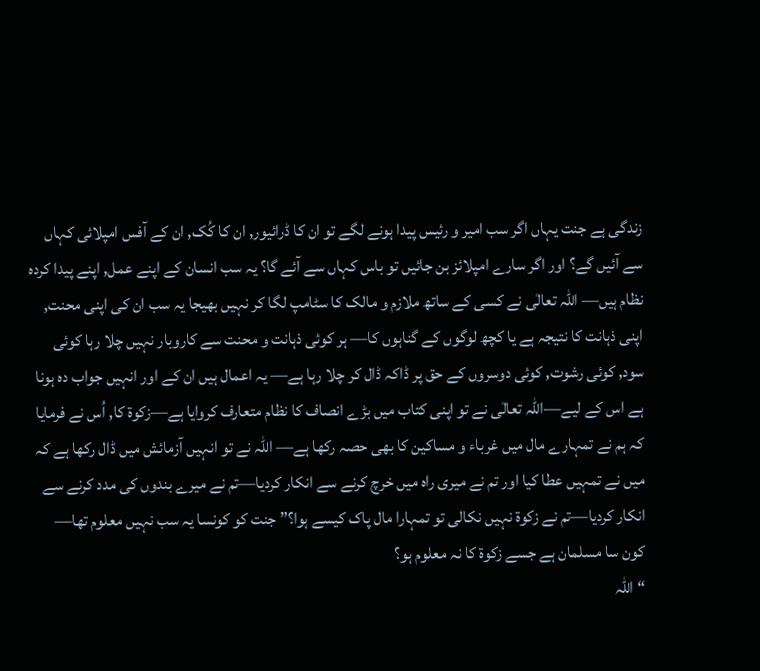زندگی ہے جنت یہاں اگر سب امیر و رئیس پیدا ہونے لگے تو ان کا ڈرائیور, ان کا کُک, ان کے آفس امپلائی کہاں سے آئیں گے؟ اور اگر سارے امپلائز بن جائیں تو باس کہاں سے آئے گا؟ یہ سب انسان کے اپنے عمل, اپنے پیدا کردہ نظام ہیں— اللہ تعالٰی نے کسی کے ساتھ ملازم و مالک کا سٹامپ لگا کر نہیں بھیجا یہ سب ان کی اپنی محنت, اپنی ذہانت کا نتیجہ ہے یا کچھ لوگوں کے گناہوں کا— ہر کوئی ذہانت و محنت سے کاروبار نہیں چلا رہا کوئی سود, کوئی رشوت, کوئی دوسروں کے حق پر ڈاکہ ڈال کر چلا رہا ہے— یہ اعمال ہیں ان کے اور انہیں جواب دہ ہونا ہے اس کے لیے—اللہ تعالٰی نے تو اپنی کتاب میں بڑے انصاف کا نظام متعارف کروایا ہے—زکوۃ کا, اُس نے فرمایا کہ ہم نے تمہارے مال میں غرباء و مساکین کا بھی حصہ رکھا ہے— اللہ نے تو انہیں آزمائش میں ڈال رکھا ہے کہ میں نے تمہیں عطا کیا اور تم نے میری راہ میں خرچ کرنے سے انکار کردیا—تم نے میرے بندوں کی مدد کرنے سے انکار کردیا—تم نے زکوۃ نہیں نکالی تو تمہارا مال پاک کیسے ہوا؟” جنت کو کونسا یہ سب نہیں معلوم تھا—
کون سا مسلمان ہے جسے زکوۃ کا نہ معلوم ہو؟
“اللہ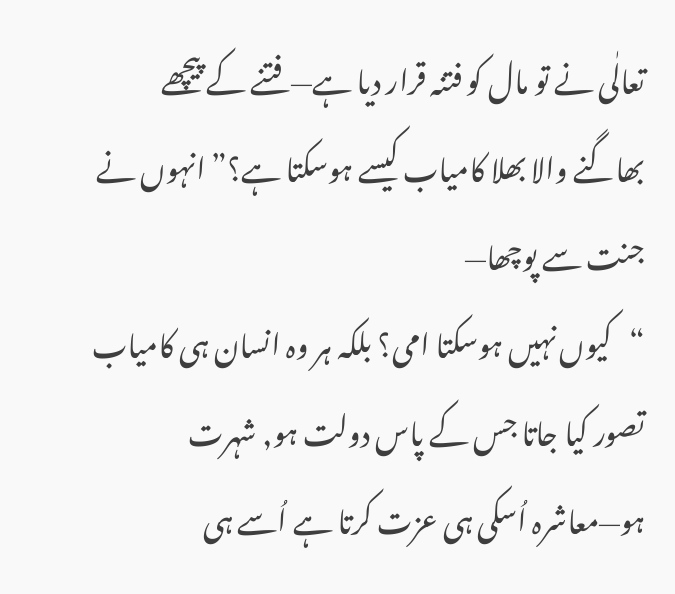تعالٰی نے تو مال کو فتنہ قرار دیا ہے— فتنے کے پیچھے بھاگنے والا بھلا کامیاب کیسے ہوسکتا ہے؟” انہوں نے جنت سے پوچھا—
“کیوں نہیں ہوسکتا امی؟ بلکہ ہر وہ انسان ہی کامیاب تصور کیا جاتا جس کے پاس دولت ہو, شہرت ہو—معاشرہ اُسکی ہی عزت کرتا ہے اُسے ہی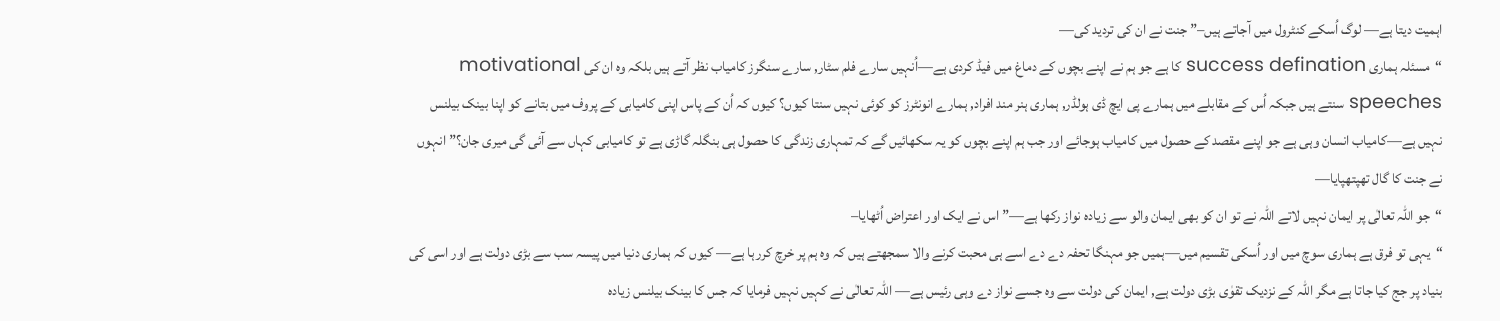اہمیت دیتا ہے— لوگ اُسکے کنٹرول میں آجاتے ہیں–” جنت نے ان کی تردید کی—
“مسئلہ ہماری success defination کا ہے جو ہم نے اپنے بچوں کے دماغ میں فیڈ کردی ہے—اُنہیں سارے فلم سٹار, سارے سنگرز کامیاب نظر آتے ہیں بلکہ وہ ان کی motivational speeches سنتے ہیں جبکہ اُس کے مقابلے میں ہمارے پی ایچ ڈی ہولڈر, ہماری ہنر مند افراد, ہمارے انونٹرز کو کوئی نہیں سنتا کیوں؟ کیوں کہ اُن کے پاس اپنی کامیابی کے پروف میں بتانے کو اپنا بینک بیلنس نہیں ہے—کامیاب انسان وہی ہے جو اپنے مقصد کے حصول میں کامیاب ہوجائے اور جب ہم اپنے بچوں کو یہ سکھائیں گے کہ تمہاری زندگی کا حصول ہی بنگلہ گاڑی ہے تو کامیابی کہاں سے آئی گی میری جان؟” انہوں نے جنت کا گال تھپتھپایا—
“جو اللہ تعالٰی پر ایمان نہیں لاتے اللہ نے تو ان کو بھی ایمان والو سے زیادہ نواز رکھا ہے—” اس نے ایک اور اعتراض اُٹھایا–
“یہی تو فرق ہے ہماری سوچ میں اور اُسکی تقسیم میں—ہمیں جو مہنگا تحفہ دے دے اسے ہی محبت کرنے والا سمجھتے ہیں کہ وہ ہم پر خرچ کررہا ہے— کیوں کہ ہماری دنیا میں پیسہ سب سے بڑی دولت ہے اور اسی کی بنیاد پر جج کیا جاتا ہے مگر اللہ کے نزدیک تقوٰی بڑی دولت ہے, ایمان کی دولت سے وہ جسے نواز دے وہی رئیس ہے— اللہ تعالٰی نے کہیں نہیں فرمایا کہ جس کا بینک بیلنس زیادہ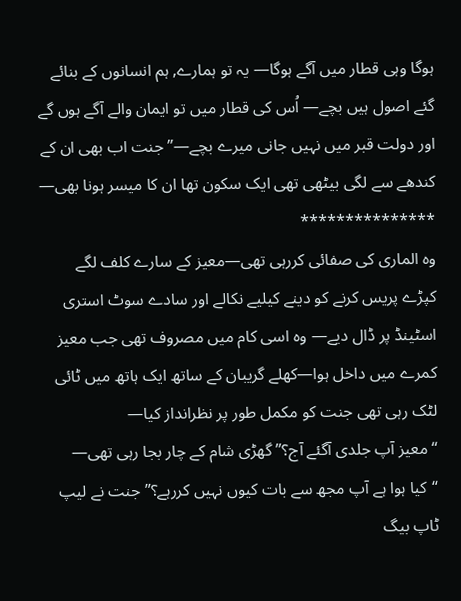ہوگا وہی قطار میں آگے ہوگا— یہ تو ہمارے, ہم انسانوں کے بنائے گئے اصول ہیں بچے— اُس کی قطار میں تو ایمان والے آگے ہوں گے اور دولت قبر میں نہیں جانی میرے بچے—” جنت اب بھی ان کے کندھے سے لگی بیٹھی تھی ایک سکون تھا ان کا میسر ہونا بھی—
***************
وہ الماری کی صفائی کررہی تھی—معیز کے سارے کلف لگے کپڑے پریس کرنے کو دینے کیلیے نکالے اور سادے سوٹ استری اسٹینڈ پر ڈال دیے— وہ اسی کام میں مصروف تھی جب معیز کمرے میں داخل ہوا—کھلے گریبان کے ساتھ ایک ہاتھ میں ٹائی لٹک رہی تھی جنت کو مکمل طور پر نظرانداز کیا—
“معیز آپ جلدی آگئے آج؟” گھڑی شام کے چار بجا رہی تھی—
“کیا ہوا ہے آپ مجھ سے بات کیوں نہیں کررہے؟” جنت نے لیپ ٹاپ بیگ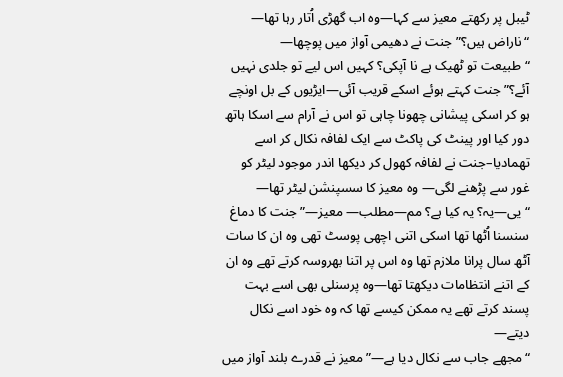ٹیبل پر رکھتے معیز سے کہا—وہ اب گھڑی اُتار رہا تھا—
“ناراض ہیں؟” جنت نے دھیمی آواز میں پوچھا—
“طبیعت تو ٹھیک ہے نا آپکی؟ کہیں اس لیے تو جلدی نہیں آئے؟” جنت کہتے ہوئے اسکے قریب آئی—ایڑیوں کے بل اونچے ہو کر اسکی پیشانی چھونا چاہی تو اس نے آرام سے اسکا ہاتھ دور کیا اور پینٹ کی پاکٹ سے ایک لفافہ نکال کر اسے تھمادیا–جنت نے لفافہ کھول کر دیکھا اندر موجود لیٹر کو غور سے پڑھنے لگی— وہ معیز کا سسپنشن لیٹر تھا—
“یی—یہ؟ یہ کیا ہے؟ مم—مطلب— معیز—” جنت کا دماغ سنسنا اُٹھا تھا اسکی اتنی اچھی پوسٹ تھی وہ ان کا سات آٹھ سال پرانا ملازم تھا وہ اس پر اتنا بھروسہ کرتے تھے وہ ان کے اتنے انتظامات دیکھتا تھا—وہ پرسنلی بھی اسے بہت پسند کرتے تھے یہ ممکن کیسے تھا کہ وہ خود اسے نکال دیتے—
“مجھے جاب سے نکال دیا ہے—” معیز نے قدرے بلند آواز میں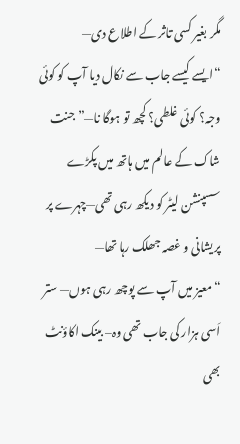مگر بغیر کسی تاثر کے اطلاع دی—
“ایسے کیسے جاب سے نکال دیا آپ کو کوئی وجہ؟ کوئی غلطی؟ کچھ تو ہوگا نا—” جنت شاک کے عالم میں ہاتھ میں پکڑے سسپنشن لیٹر کو دیکھ رہی تھی—چہرے پر پریشانی و غصہ جھلک رہا تھا—
“معیز میں آپ سے پوچھ رہی ہوں— ستر اَسی ہزار کی جاب تھی وہ– بینک اکاؤنٹ بھی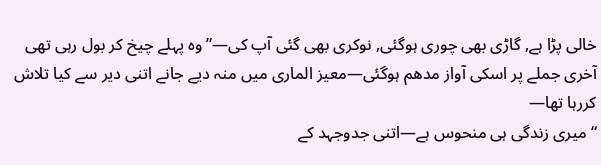خالی پڑا ہے, گاڑی بھی چوری ہوگئی, نوکری بھی گئی آپ کی—” وہ پہلے چیخ کر بول رہی تھی آخری جملے پر اسکی آواز مدھم ہوگئی—معیز الماری میں منہ دیے جانے اتنی دیر سے کیا تلاش کررہا تھا—
“میری زندگی ہی منحوس ہے—اتنی جدوجہد کے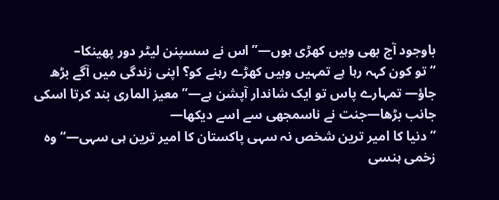باوجود آج بھی وہیں کھڑی ہوں—” اس نے سسپنن لیٹر دور پھینکا–
“تو کون کہہ رہا ہے تمہیں وہیں کھڑے رہنے کو؟ اپنی زندگی میں آگے بڑھ جاؤ— تمہارے پاس تو ایک شاندار آپشن ہے—” معیز الماری بند کرتا اسکی جانب بڑھا—جنت نے ناسمجھی سے اسے دیکھا—
“دنیا کا امیر ترین شخص نہ سہی پاکستان کا امیر ترین ہی سہی—“وہ زخمی ہنسی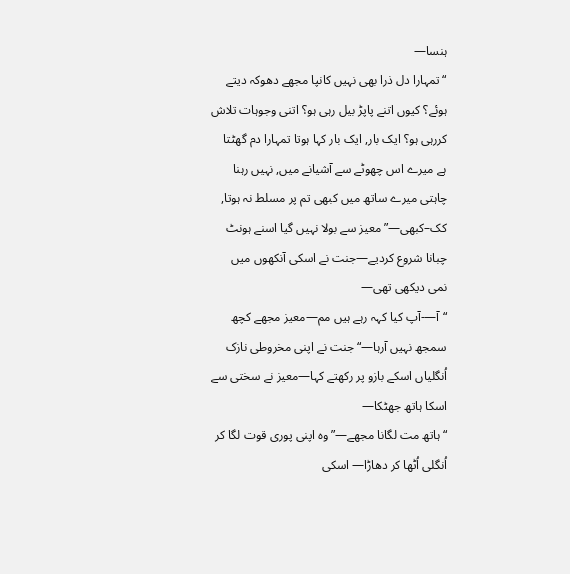ہنسا—
“تمہارا دل ذرا بھی نہیں کانپا مجھے دھوکہ دیتے ہوئے؟ کیوں اتنے پاپڑ بیل رہی ہو؟ اتنی وجوہات تلاش کررہی ہو؟ ایک بار, ایک بار کہا ہوتا تمہارا دم گھٹتا ہے میرے اس چھوٹے سے آشیانے میں, نہیں رہنا چاہتی میرے ساتھ میں کبھی تم پر مسلط نہ ہوتا, کک–کبھی—” معیز سے بولا نہیں گیا اسنے ہونٹ چبانا شروع کردیے—جنت نے اسکی آنکھوں میں نمی دیکھی تھی—
“آ—-آپ کیا کہہ رہے ہیں مم—معیز مجھے کچھ سمجھ نہیں آرہا—“جنت نے اپنی مخروطی نازک اُنگلیاں اسکے بازو پر رکھتے کہا—معیز نے سختی سے اسکا ہاتھ جھٹکا—
“ہاتھ مت لگانا مجھے—” وہ اپنی پوری قوت لگا کر اُنگلی اُٹھا کر دھاڑا— اسکی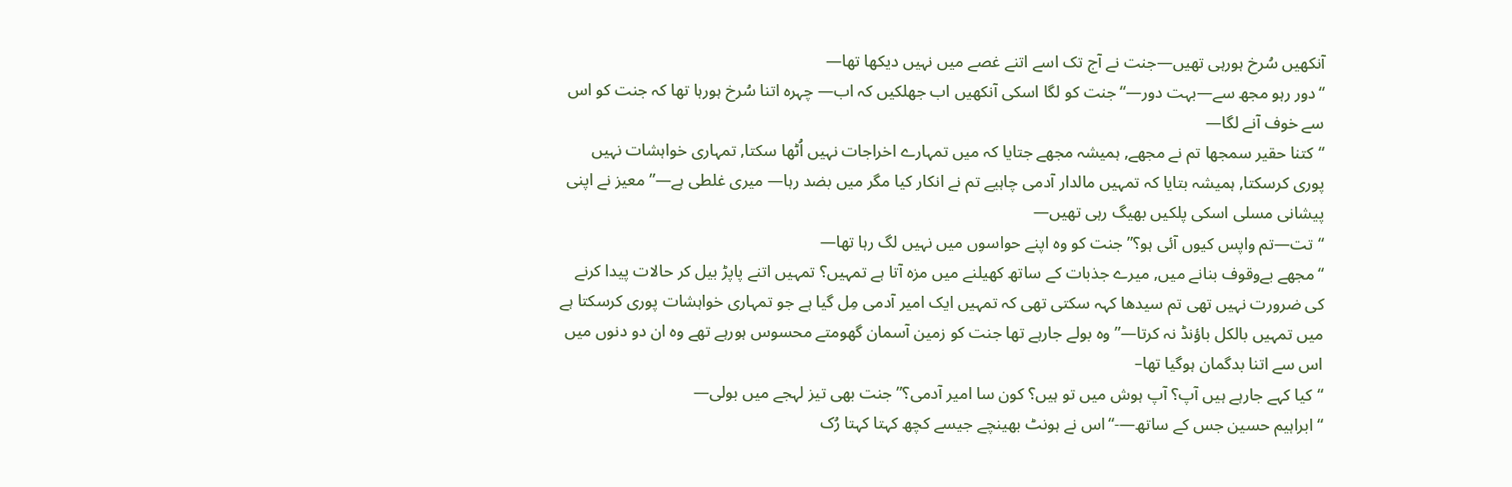آنکھیں سُرخ ہورہی تھیں—جنت نے آج تک اسے اتنے غصے میں نہیں دیکھا تھا—
“دور رہو مجھ سے—بہت دور—“جنت کو لگا اسکی آنکھیں اب جھلکیں کہ اب— چہرہ اتنا سُرخ ہورہا تھا کہ جنت کو اس سے خوف آنے لگا—
“کتنا حقیر سمجھا تم نے مجھے, ہمیشہ مجھے جتایا کہ میں تمہارے اخراجات نہیں اُٹھا سکتا, تمہاری خواہشات نہیں پوری کرسکتا, ہمیشہ بتایا کہ تمہیں مالدار آدمی چاہیے تم نے انکار کیا مگر میں بضد رہا— میری غلطی ہے—” معیز نے اپنی پیشانی مسلی اسکی پلکیں بھیگ رہی تھیں—
“تت—تم واپس کیوں آئی ہو؟” جنت کو وہ اپنے حواسوں میں نہیں لگ رہا تھا—
“مجھے بےوقوف بنانے میں, میرے جذبات کے ساتھ کھیلنے میں مزہ آتا ہے تمہیں؟ تمہیں اتنے پاپڑ بیل کر حالات پیدا کرنے کی ضرورت نہیں تھی تم سیدھا کہہ سکتی تھی کہ تمہیں ایک امیر آدمی مِل گیا ہے جو تمہاری خواہشات پوری کرسکتا ہے میں تمہیں بالکل باؤنڈ نہ کرتا—” وہ بولے جارہے تھا جنت کو زمین آسمان گھومتے محسوس ہورہے تھے وہ ان دو دنوں میں اس سے اتنا بدگمان ہوگیا تھا–
“کیا کہے جارہے ہیں آپ؟ آپ ہوش میں تو ہیں؟ کون سا امیر آدمی؟” جنت بھی تیز لہجے میں بولی—
“ابراہیم حسین جس کے ساتھ—-“اس نے ہونٹ بھینچے جیسے کچھ کہتا کہتا رُک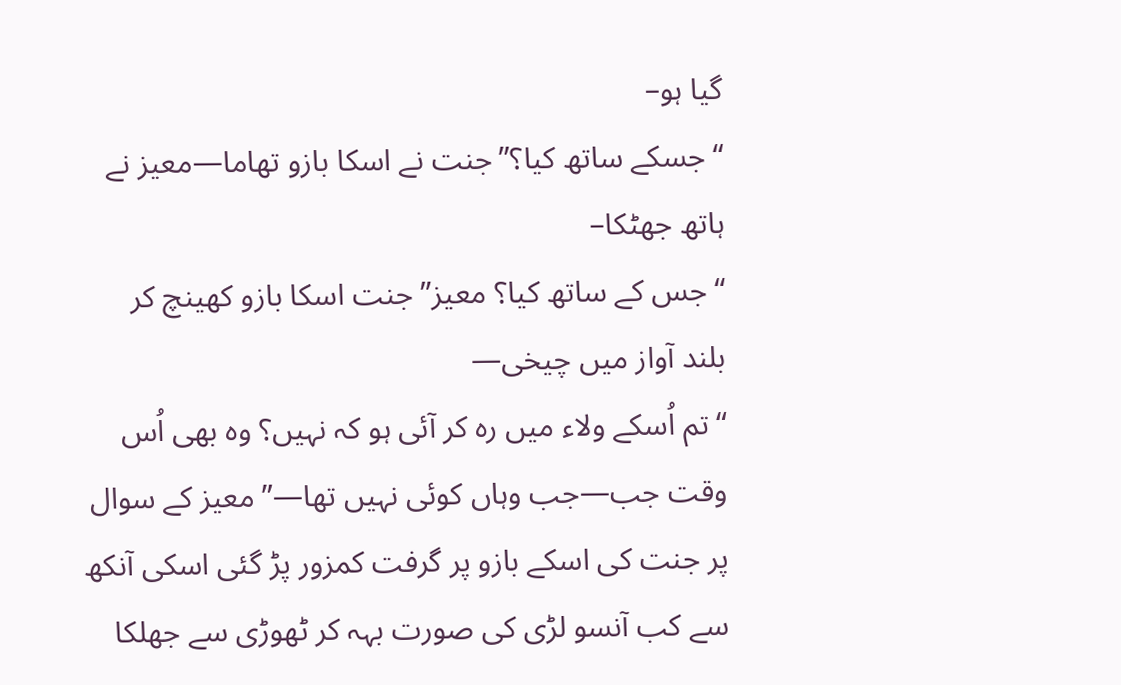گیا ہو–
“جسکے ساتھ کیا؟”جنت نے اسکا بازو تھاما—معیز نے ہاتھ جھٹکا–
“جس کے ساتھ کیا؟ معیز” جنت اسکا بازو کھینچ کر بلند آواز میں چیخی—
“تم اُسکے ولاء میں رہ کر آئی ہو کہ نہیں؟ وہ بھی اُس وقت جب—جب وہاں کوئی نہیں تھا—” معیز کے سوال پر جنت کی اسکے بازو پر گرفت کمزور پڑ گئی اسکی آنکھ سے کب آنسو لڑی کی صورت بہہ کر ٹھوڑی سے جھلکا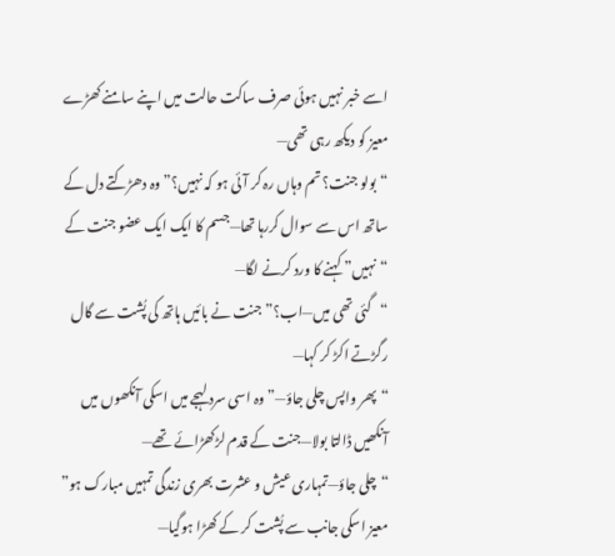اسے خبر نہیں ہوئی صرف ساکت حالت میں اپنے سامنے کھڑے معیز کو دیکھ رہی تھی—
“بولو جنت؟ تم وہاں رہ کر آئی ہو کہ نہیں؟” وہ دھڑکتے دل کے ساتھ اس سے سوال کررہا تھا—جسم کا ایک ایک عضو جنت کے “نہیں” کہنے کا ورد کرنے لگا—
“گئی تھی میں—اب؟”جنت نے بائیں ہاتھ کی پُشت سے گال رگڑتے اکڑ کر کہا—
“پھر واپس چلی جاؤ—” وہ اسی سرد لہجے میں اسکی آنکھوں میں آنکھیں ڈالتا بولا—جنت کے قدم لڑکھڑائے تھے—
“چلی جاؤ—تمہاری عیش و عشرت بھری زندگی تمہیں مبارک ہو” معیز اسکی جانب سے پُشت کر کے کھڑا ہوگیا—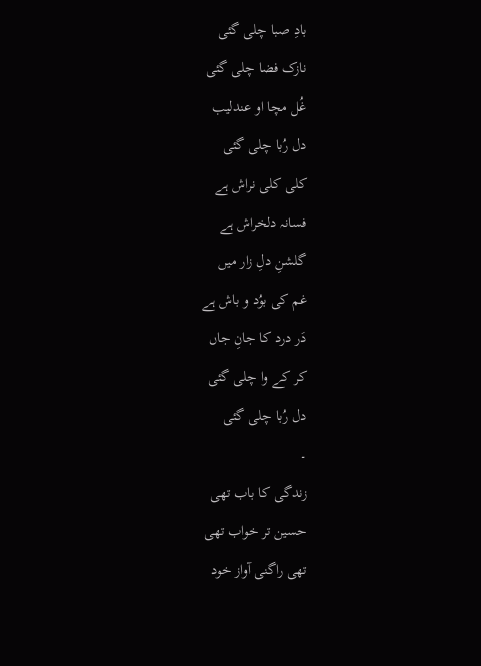بادِ صبا چلی گئی
نازک فضا چلی گئی
غُل مچا او عندلیب
دل رُبا چلی گئی
کلی کلی نراش ہے
فسانہ دلخراش ہے
گلشنِ دلِ زار میں
غم کی بوُد و باش ہے
دَر درد کا جانِ جاں
کر کے وا چلی گئی
دل رُبا چلی گئی
۔
زندگی کا باب تھی
حسین تر خواب تھی
تھی راگنی آواز خود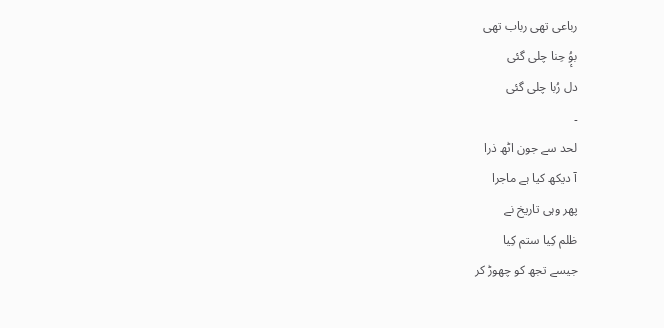رباعی تھی رباب تھی
بوُٕ حِنا چلی گئی
دل رُبا چلی گئی
۔
لحد سے جون اٹھ ذرا
آ دیکھ کیا ہے ماجرا
پھر وہی تاریخ نے
ظلم کِیا ستم کِیا
جیسے تجھ کو چھوڑ کر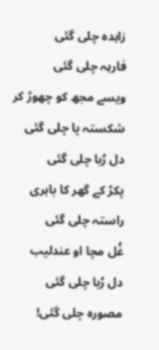زاہدہ چلی گئی
فارہہ چلی گئی
ویسے مجھ کو چھوڑ کر
شکستہ پا چلی گئی
دل رُبا چلی گئی
پکڑ کے گھر کا باہری
راستہ چلی گئی
غُل مچا او عندلیب
دل رُبا چلی گئی
مصورہ چلی گئی!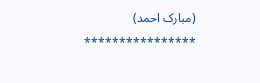(مبارک احمد)
****************